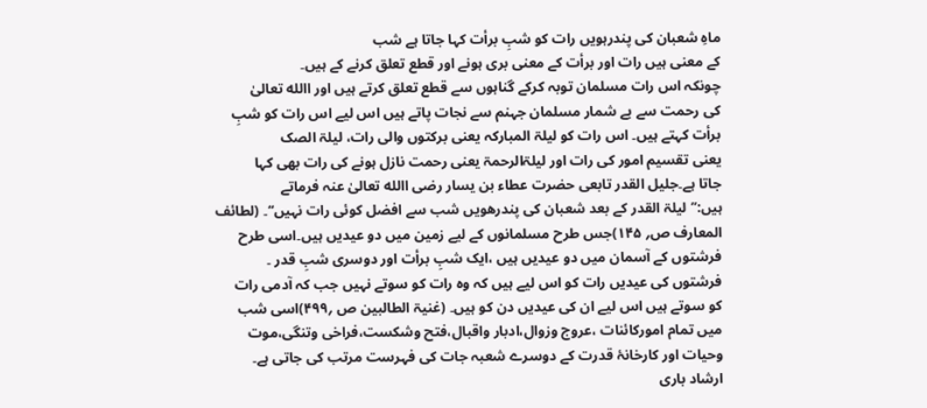ماہِ شعبان کی پندرہویں رات کو شبِ برأت کہا جاتا ہے شب
کے معنی ہیں رات اور برأت کے معنی بری ہونے اور قطع تعلق کرنے کے ہیں۔
چونکہ اس رات مسلمان توبہ کرکے گناہوں سے قطع تعلق کرتے ہیں اور االله تعالیٰ
کی رحمت سے بے شمار مسلمان جہنم سے نجات پاتے ہیں اس لیے اس رات کو شبِ
برأت کہتے ہیں۔ اس رات کو لیلۃ المبارکہ یعنی برکتوں والی رات، لیلۃ الصک
یعنی تقسیم امور کی رات اور لیلۃالرحمۃ یعنی رحمت نازل ہونے کی رات بھی کہا
جاتا ہے۔جلیل القدر تابعی حضرت عطاء بن یسار رضی االله تعالیٰ عنہ فرماتے
ہیں:’’لیلۃ القدر کے بعد شعبان کی پندرھویں شب سے افضل کوئی رات نہیں‘‘۔ (لطائف
المعارف ص؍ ۱۴۵)جس طرح مسلمانوں کے لیے زمین میں دو عیدیں ہیں۔اسی طرح
فرشتوں کے آسمان میں دو عیدیں ہیں ،ایک شبِ برأت اور دوسری شبِ قدر ۔
فرشتوں کی عیدیں رات کو اس لیے ہیں کہ وہ رات کو سوتے نہیں جب کہ آدمی رات
کو سوتے ہیں اس لیے ان کی عیدیں دن کو ہیں۔ (غنیۃ الطالبین ص ؍۴۹۹)اسی شب
میں تمام امورکائنات ،عروج وزوال،ادبار واقبال،فتح وشکست،فراخی وتنگی،موت
وحیات اور کارخانۂ قدرت کے دوسرے شعبہ جات کی فہرست مرتب کی جاتی ہے۔
ارشاد باری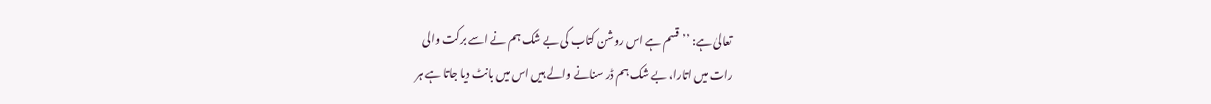تعالیٰ ہے: ’’قسم ہے اس روشن کتاب کی بے شک ہم نے اسے برکت والی
رات میں اتارا، بے شک ہم ڈر سنانے والے ہیں اس میں بانٹ دیا جاتا ہے ہر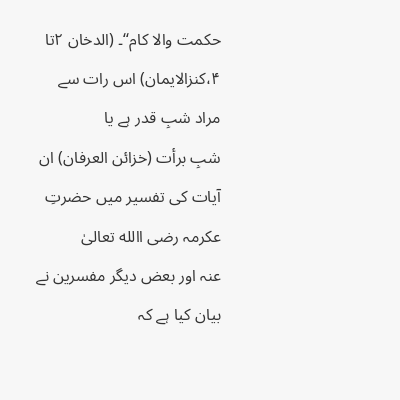حکمت والا کام‘‘۔ (الدخان ۲تا ۴،کنزالایمان) اس رات سے مراد شبِ قدر ہے یا
شبِ برأت (خزائن العرفان) ان آیات کی تفسیر میں حضرتِ عکرمہ رضی االله تعالیٰ
عنہ اور بعض دیگر مفسرین نے بیان کیا ہے کہ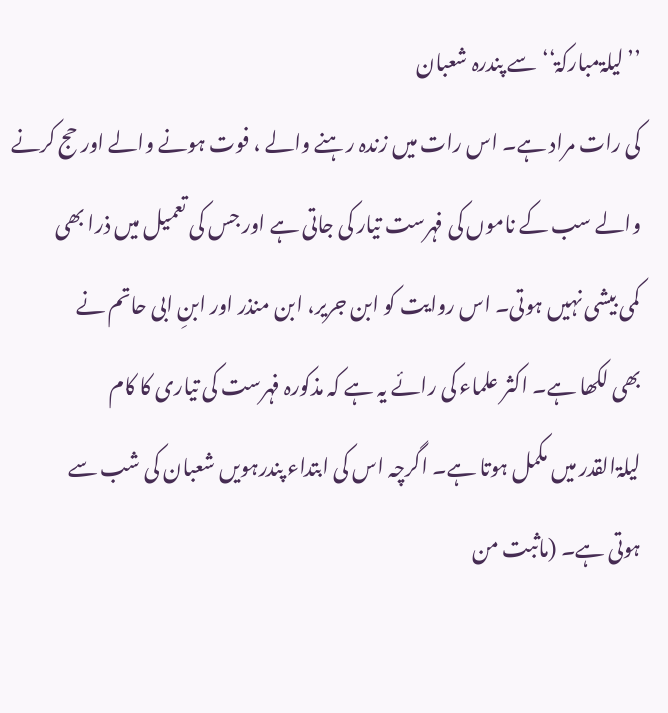’’لیلۃمبارکۃ‘‘سے پندرہ شعبان
کی رات مراد ہے۔ اس رات میں زندہ رہنے والے ، فوت ہونے والے اور حج کرنے
والے سب کے ناموں کی فہرست تیار کی جاتی ہے اور جس کی تعمیل میں ذرا بھی
کمی بیشی نہیں ہوتی۔ اس روایت کو ابن جریر، ابن منذر اور ابنِ ابی حاتم نے
بھی لکھا ہے۔ اکثر علماء کی رائے یہ ہے کہ مذکورہ فہرست کی تیاری کا کام
لیلۃالقدر میں مکمل ہوتا ہے۔ اگرچہ اس کی ابتداء پندرہویں شعبان کی شب سے
ہوتی ہے۔ (ماثبت من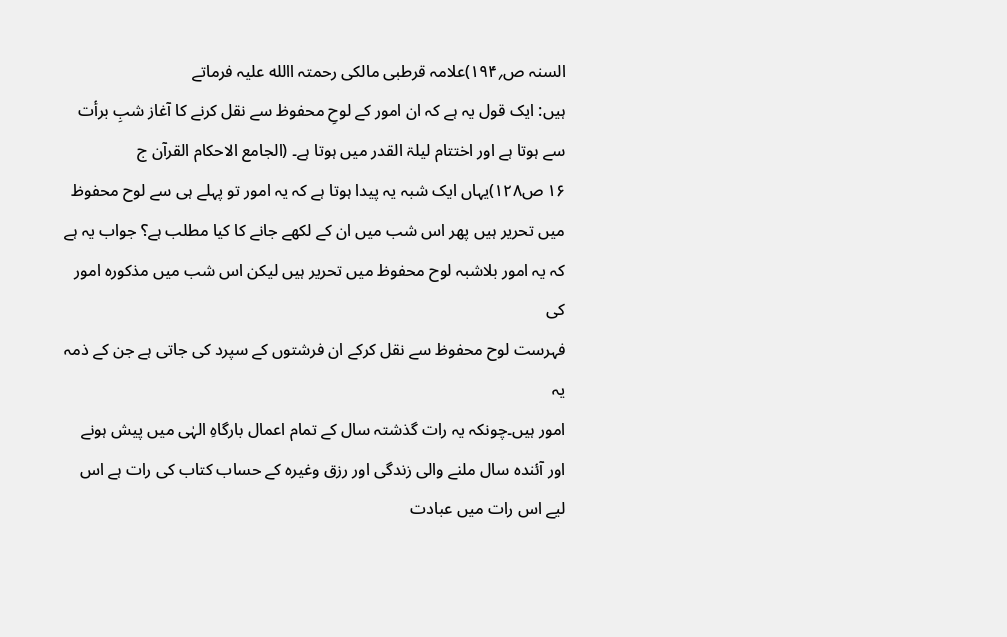السنہ ص؍۱۹۴)علامہ قرطبی مالکی رحمتہ االله علیہ فرماتے
ہیں: ایک قول یہ ہے کہ ان امور کے لوحِ محفوظ سے نقل کرنے کا آغاز شبِ برأت
سے ہوتا ہے اور اختتام لیلۃ القدر میں ہوتا ہے۔ (الجامع الاحکام القرآن ج
۱۶ ص۱۲۸)یہاں ایک شبہ یہ پیدا ہوتا ہے کہ یہ امور تو پہلے ہی سے لوح محفوظ
میں تحریر ہیں پھر اس شب میں ان کے لکھے جانے کا کیا مطلب ہے؟ جواب یہ ہے
کہ یہ امور بلاشبہ لوح محفوظ میں تحریر ہیں لیکن اس شب میں مذکورہ امور کی
فہرست لوح محفوظ سے نقل کرکے ان فرشتوں کے سپرد کی جاتی ہے جن کے ذمہ یہ
امور ہیں۔چونکہ یہ رات گذشتہ سال کے تمام اعمال بارگاہِ الہٰی میں پیش ہونے
اور آئندہ سال ملنے والی زندگی اور رزق وغیرہ کے حساب کتاب کی رات ہے اس
لیے اس رات میں عبادت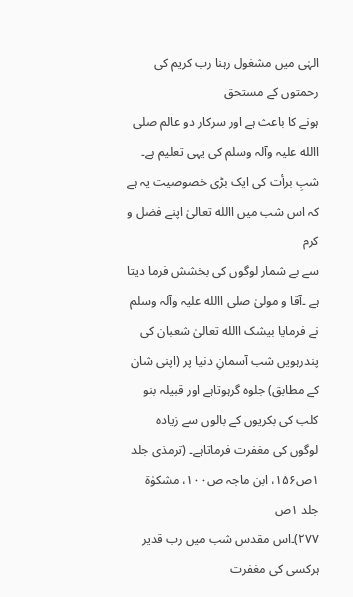الہٰی میں مشغول رہنا رب کریم کی رحمتوں کے مستحق
ہونے کا باعث ہے اور سرکار دو عالم صلی االله علیہ وآلہ وسلم کی یہی تعلیم ہے۔
شبِ برأت کی ایک بڑی خصوصیت یہ ہے کہ اس شب میں االله تعالیٰ اپنے فضل و کرم
سے بے شمار لوگوں کی بخشش فرما دیتا ہے ۔آقا و مولیٰ صلی االله علیہ وآلہ وسلم
نے فرمایا بیشک االله تعالیٰ شعبان کی پندرہویں شب آسمانِ دنیا پر (اپنی شان
کے مطابق) جلوہ گرہوتاہے اور قبیلہ بنو کلب کی بکریوں کے بالوں سے زیادہ
لوگوں کی مغفرت فرماتاہے۔ (ترمذی جلد ۱ص۱۵۶، ابن ماجہ ص۱۰۰، مشکوٰۃ جلد ۱ص
۲۷۷)۔اس مقدس شب میں رب قدیر ہرکسی کی مغفرت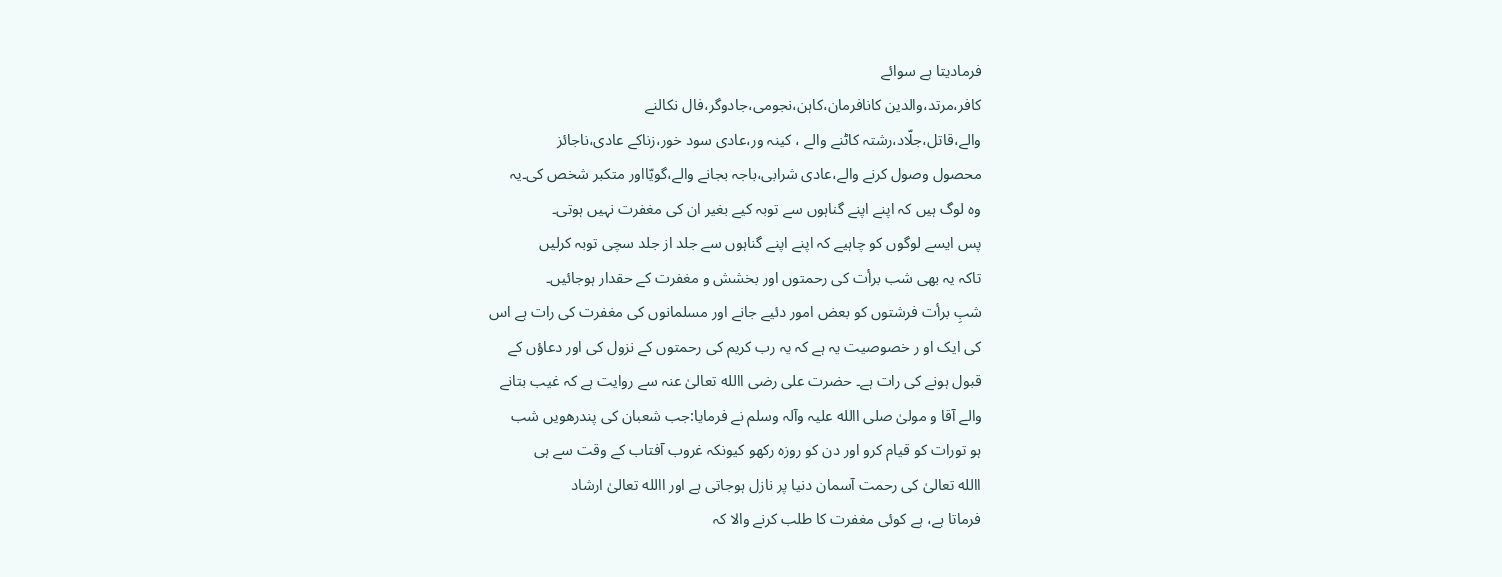فرمادیتا ہے سوائے
کافر،مرتد،والدین کانافرمان،کاہن،نجومی،جادوگر،فال نکالنے
والے،قاتل،جلّاد،رشتہ کاٹنے والے ، کینہ ور،عادی سود خور،زناکے عادی،ناجائز
محصول وصول کرنے والے،عادی شرابی،باجہ بجانے والے،گویّااور متکبر شخص کی۔یہ
وہ لوگ ہیں کہ اپنے اپنے گناہوں سے توبہ کیے بغیر ان کی مغفرت نہیں ہوتی۔
پس ایسے لوگوں کو چاہیے کہ اپنے اپنے گناہوں سے جلد از جلد سچی توبہ کرلیں
تاکہ یہ بھی شب برأت کی رحمتوں اور بخشش و مغفرت کے حقدار ہوجائیں۔
شبِ برأت فرشتوں کو بعض امور دئیے جانے اور مسلمانوں کی مغفرت کی رات ہے اس
کی ایک او ر خصوصیت یہ ہے کہ یہ رب کریم کی رحمتوں کے نزول کی اور دعاؤں کے
قبول ہونے کی رات ہے۔ حضرت علی رضی االله تعالیٰ عنہ سے روایت ہے کہ غیب بتانے
والے آقا و مولیٰ صلی االله علیہ وآلہ وسلم نے فرمایا:جب شعبان کی پندرھویں شب
ہو تورات کو قیام کرو اور دن کو روزہ رکھو کیونکہ غروب آفتاب کے وقت سے ہی
االله تعالیٰ کی رحمت آسمان دنیا پر نازل ہوجاتی ہے اور االله تعالیٰ ارشاد
فرماتا ہے، ہے کوئی مغفرت کا طلب کرنے والا کہ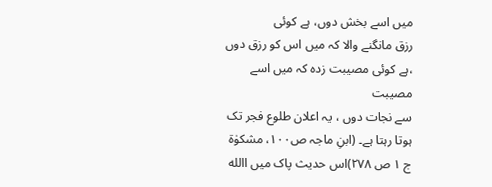میں اسے بخش دوں، ہے کوئی
رزق مانگنے والا کہ میں اس کو رزق دوں ،ہے کوئی مصیبت زدہ کہ میں اسے مصیبت
سے نجات دوں ، یہ اعلان طلوع فجر تک ہوتا رہتا ہے۔ (ابنِ ماجہ ص۱۰۰، مشکوٰۃ
ج ۱ ص ۲۷۸)اس حدیث پاک میں االله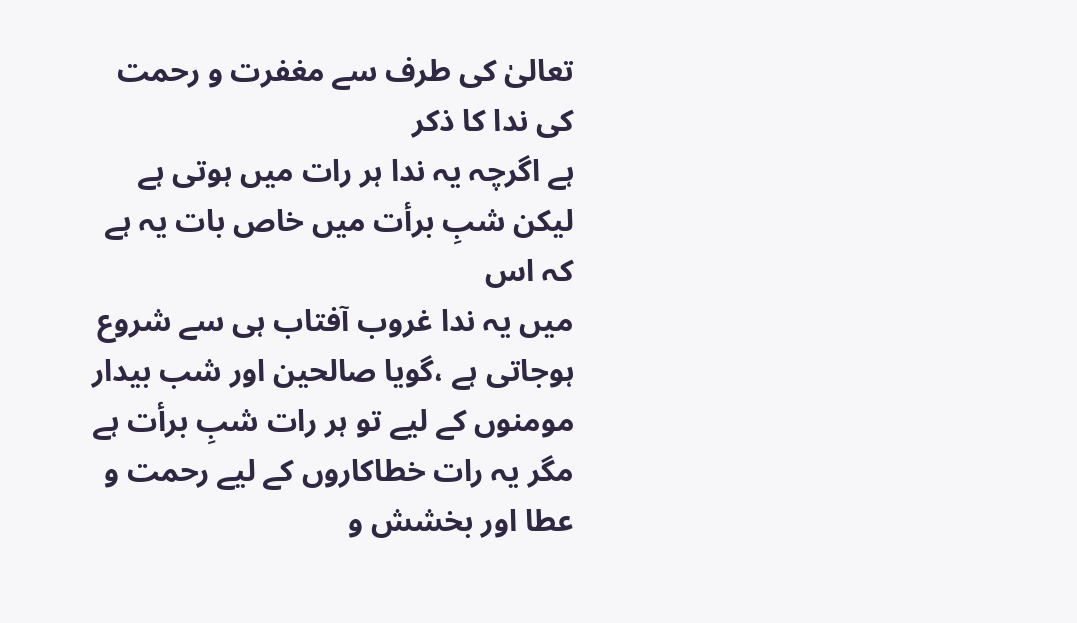تعالیٰ کی طرف سے مغفرت و رحمت کی ندا کا ذکر
ہے اگرچہ یہ ندا ہر رات میں ہوتی ہے لیکن شبِ برأت میں خاص بات یہ ہے کہ اس
میں یہ ندا غروب آفتاب ہی سے شروع ہوجاتی ہے ،گویا صالحین اور شب بیدار
مومنوں کے لیے تو ہر رات شبِ برأت ہے مگر یہ رات خطاکاروں کے لیے رحمت و
عطا اور بخشش و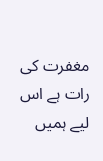مغفرت کی رات ہے اس لیے ہمیں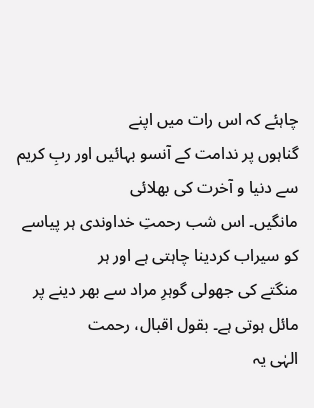چاہئے کہ اس رات میں اپنے
گناہوں پر ندامت کے آنسو بہائیں اور ربِ کریم سے دنیا و آخرت کی بھلائی
مانگیں۔ اس شب رحمتِ خداوندی ہر پیاسے کو سیراب کردینا چاہتی ہے اور ہر
منگتے کی جھولی گوہرِ مراد سے بھر دینے پر مائل ہوتی ہے۔ بقول اقبال، رحمت
الہٰی یہ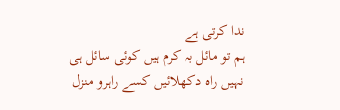ندا کرتی ہے
ہم تو مائل بہ کرم ہیں کوئی سائل ہی نہیں راہ دکھلائیں کسے راہرو منزل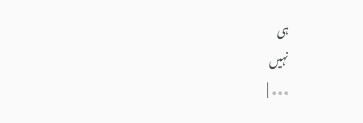ہی
نہیں
٭٭٭ |